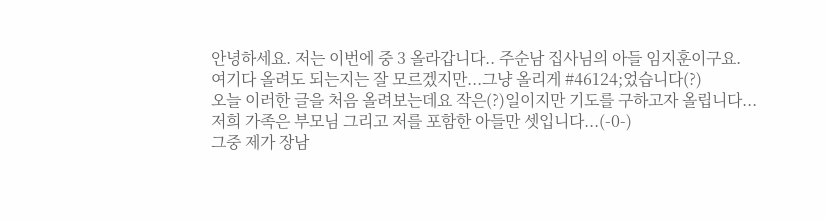안녕하세요. 저는 이번에 중 3 올라갑니다.. 주순남 집사님의 아들 임지훈이구요.
여기다 올려도 되는지는 잘 모르겠지만...그냥 올리게 #46124;었습니다(?)
오늘 이러한 글을 처음 올려보는데요 작은(?)일이지만 기도를 구하고자 올립니다...
저희 가족은 부모님 그리고 저를 포함한 아들만 셋입니다...(-0-)
그중 제가 장남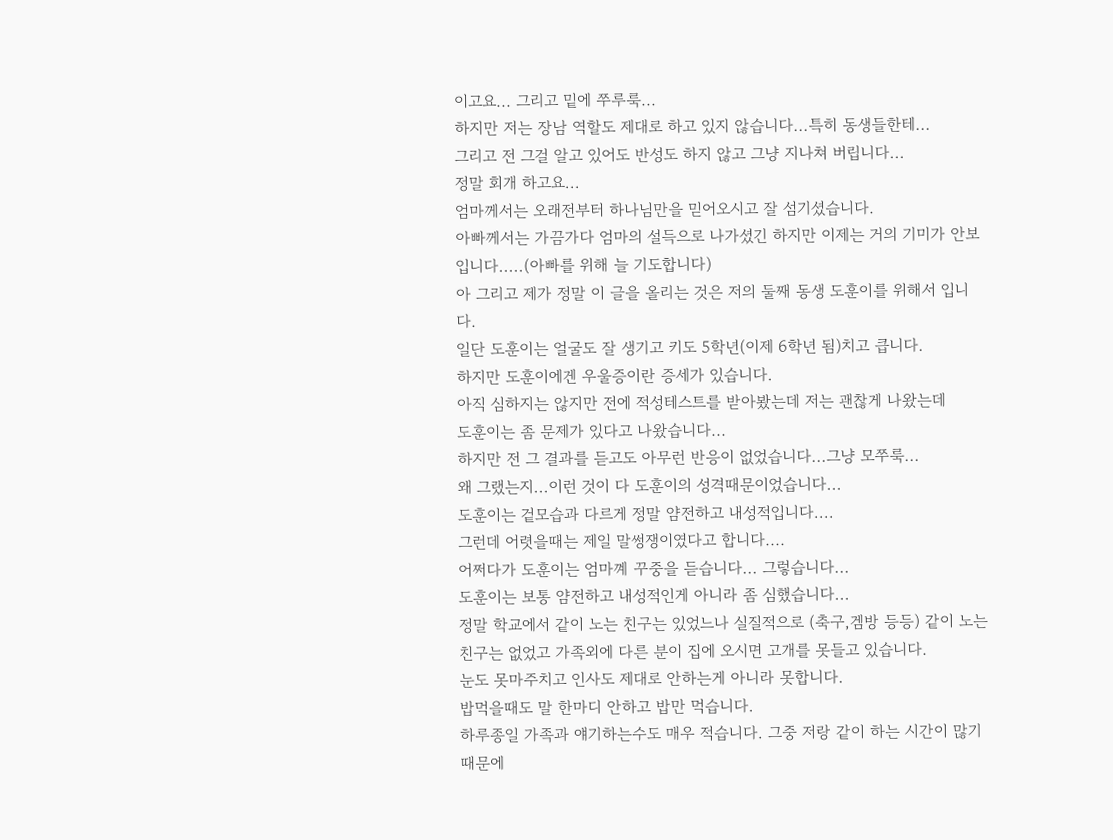이고요... 그리고 밑에 쭈루룩...
하지만 저는 장남 역할도 제대로 하고 있지 않습니다...특히 동생들한테...
그리고 전 그걸 알고 있어도 반성도 하지 않고 그냥 지나쳐 버립니다...
정말 회개 하고요...
엄마께서는 오래전부터 하나님만을 믿어오시고 잘 섬기셨습니다.
아빠께서는 가끔가다 엄마의 설득으로 나가셨긴 하지만 이제는 거의 기미가 안보입니다.....(아빠를 위해 늘 기도합니다)
아 그리고 제가 정말 이 글을 올리는 것은 저의 둘째 동생 도훈이를 위해서 입니다.
일단 도훈이는 얼굴도 잘 생기고 키도 5학년(이제 6학년 됨)치고 큽니다.
하지만 도훈이에겐 우울증이란 증세가 있습니다.
아직 심하지는 않지만 전에 적성테스트를 받아봤는데 저는 괜찮게 나왔는데
도훈이는 좀 문제가 있다고 나왔습니다...
하지만 전 그 결과를 듣고도 아무런 반응이 없었습니다...그냥 모쭈룩...
왜 그랬는지...이런 것이 다 도훈이의 성격때문이었습니다...
도훈이는 겉모습과 다르게 정말 얌전하고 내성적입니다....
그런데 어렷을때는 제일 말썽쟁이였다고 합니다....
어쩌다가 도훈이는 엄마꼐 꾸중을 듣습니다... 그렇습니다...
도훈이는 보통 얌전하고 내성적인게 아니라 좀 심했습니다...
정말 학교에서 같이 노는 친구는 있었느나 실질적으로 (축구,겜방 등등) 같이 노는
친구는 없었고 가족외에 다른 분이 집에 오시면 고개를 못들고 있습니다.
눈도 못마주치고 인사도 제대로 안하는게 아니라 못합니다.
밥먹을때도 말 한마디 안하고 밥만 먹습니다.
하루종일 가족과 얘기하는수도 매우 적습니다. 그중 저랑 같이 하는 시간이 많기 때문에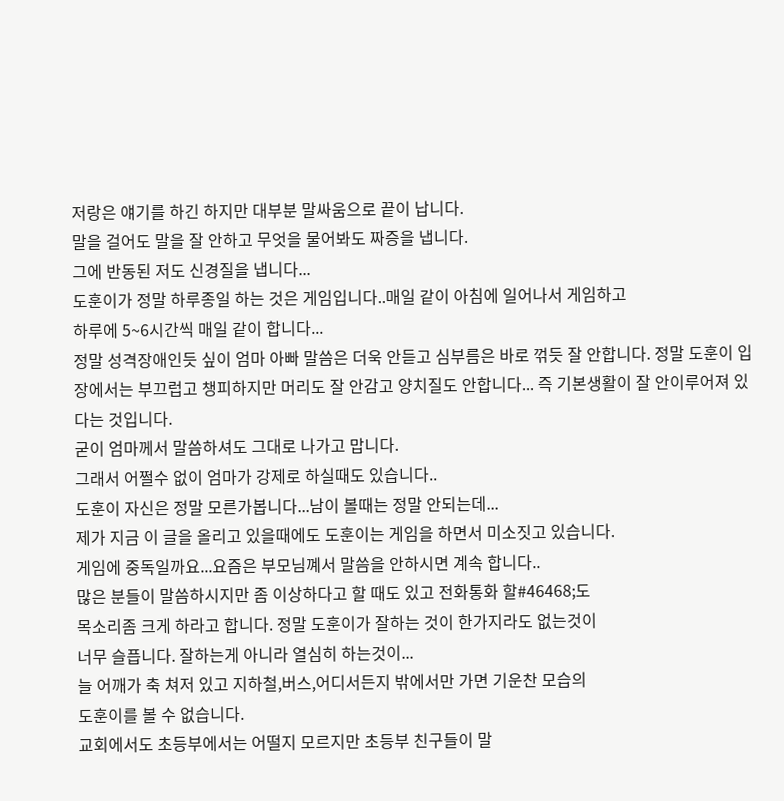저랑은 얘기를 하긴 하지만 대부분 말싸움으로 끝이 납니다.
말을 걸어도 말을 잘 안하고 무엇을 물어봐도 짜증을 냅니다.
그에 반동된 저도 신경질을 냅니다...
도훈이가 정말 하루종일 하는 것은 게임입니다..매일 같이 아침에 일어나서 게임하고
하루에 5~6시간씩 매일 같이 합니다...
정말 성격장애인듯 싶이 엄마 아빠 말씀은 더욱 안듣고 심부름은 바로 꺾듯 잘 안합니다. 정말 도훈이 입장에서는 부끄럽고 챙피하지만 머리도 잘 안감고 양치질도 안합니다... 즉 기본생활이 잘 안이루어져 있다는 것입니다.
굳이 엄마께서 말씀하셔도 그대로 나가고 맙니다.
그래서 어쩔수 없이 엄마가 강제로 하실때도 있습니다..
도훈이 자신은 정말 모른가봅니다...남이 볼때는 정말 안되는데...
제가 지금 이 글을 올리고 있을때에도 도훈이는 게임을 하면서 미소짓고 있습니다.
게임에 중독일까요...요즘은 부모님꼐서 말씀을 안하시면 계속 합니다..
많은 분들이 말씀하시지만 좀 이상하다고 할 때도 있고 전화통화 할#46468;도
목소리좀 크게 하라고 합니다. 정말 도훈이가 잘하는 것이 한가지라도 없는것이
너무 슬픕니다. 잘하는게 아니라 열심히 하는것이...
늘 어깨가 축 쳐저 있고 지하철,버스,어디서든지 밖에서만 가면 기운찬 모습의
도훈이를 볼 수 없습니다.
교회에서도 초등부에서는 어떨지 모르지만 초등부 친구들이 말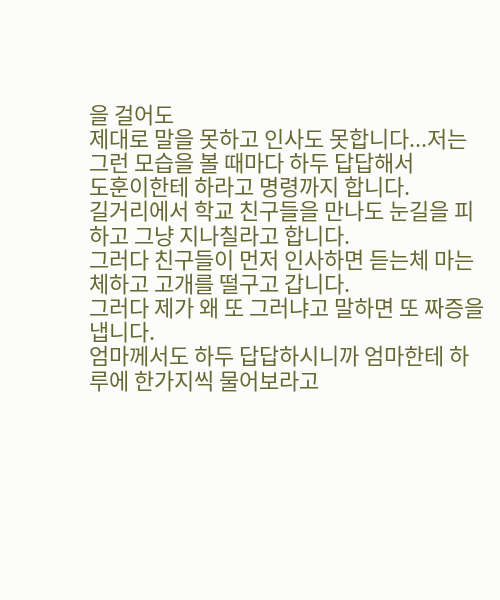을 걸어도
제대로 말을 못하고 인사도 못합니다...저는 그런 모습을 볼 때마다 하두 답답해서
도훈이한테 하라고 명령까지 합니다.
길거리에서 학교 친구들을 만나도 눈길을 피하고 그냥 지나칠라고 합니다.
그러다 친구들이 먼저 인사하면 듣는체 마는체하고 고개를 떨구고 갑니다.
그러다 제가 왜 또 그러냐고 말하면 또 짜증을 냅니다.
엄마께서도 하두 답답하시니까 엄마한테 하루에 한가지씩 물어보라고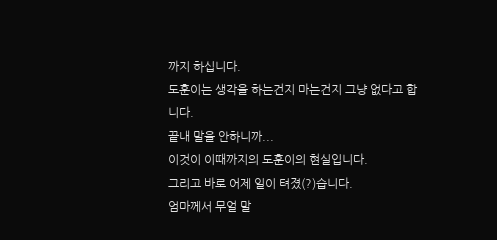까지 하십니다.
도훈이는 생각을 하는건지 마는건지 그냥 없다고 합니다.
끝내 말을 안하니까...
이것이 이때까지의 도훈이의 현실입니다.
그리고 바로 어제 일이 텨졌(?)습니다.
엄마께서 무얼 말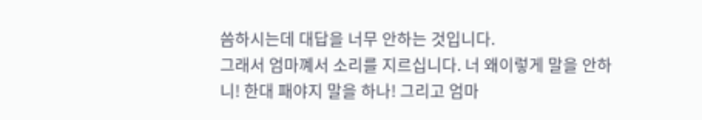씀하시는데 대답을 너무 안하는 것입니다.
그래서 엄마꼐서 소리를 지르십니다. 너 왜이렇게 말을 안하니! 한대 패야지 말을 하나! 그리고 엄마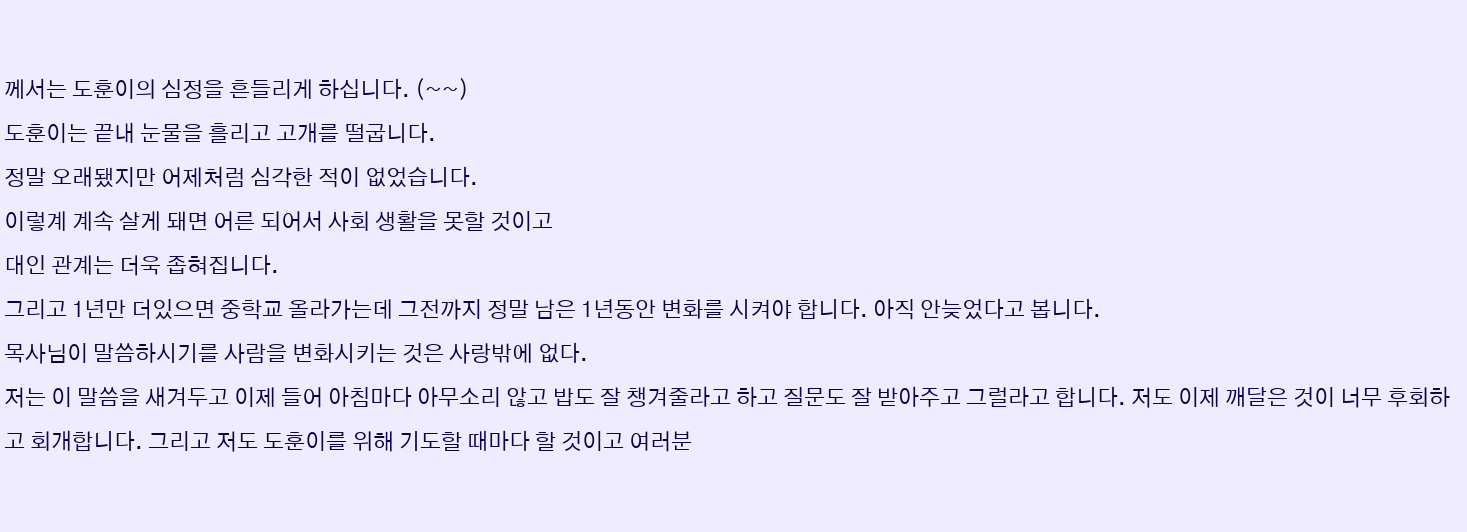께서는 도훈이의 심정을 흔들리게 하십니다. (~~)
도훈이는 끝내 눈물을 흘리고 고개를 떨굽니다.
정말 오래됐지만 어제처럼 심각한 적이 없었습니다.
이렇계 계속 살게 돼면 어른 되어서 사회 생활을 못할 것이고
대인 관계는 더욱 좁혀집니다.
그리고 1년만 더있으면 중학교 올라가는데 그전까지 정말 남은 1년동안 변화를 시켜야 합니다. 아직 안늦었다고 봅니다.
목사님이 말씀하시기를 사람을 변화시키는 것은 사랑밖에 없다.
저는 이 말씀을 새겨두고 이제 들어 아침마다 아무소리 않고 밥도 잘 챙겨줄라고 하고 질문도 잘 받아주고 그럴라고 합니다. 저도 이제 깨달은 것이 너무 후회하고 회개합니다. 그리고 저도 도훈이를 위해 기도할 때마다 할 것이고 여러분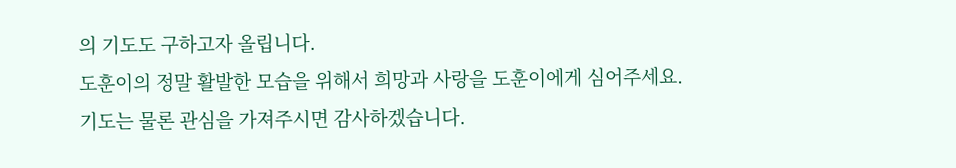의 기도도 구하고자 올립니다.
도훈이의 정말 활발한 모습을 위해서 희망과 사랑을 도훈이에게 심어주세요.
기도는 물론 관심을 가져주시면 감사하겠습니다.